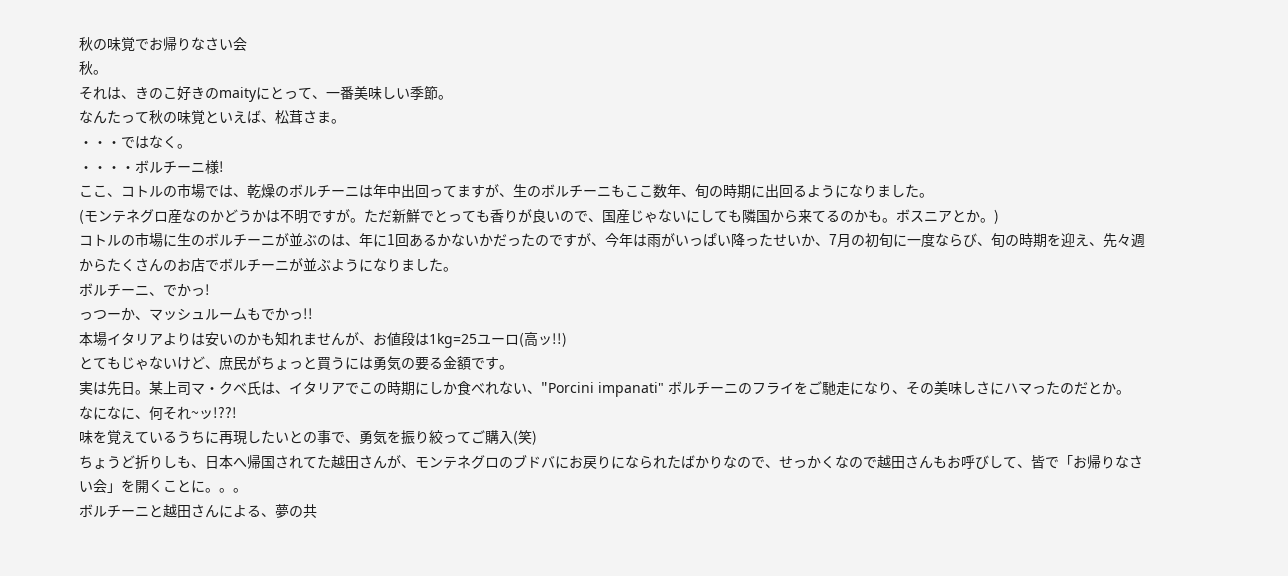秋の味覚でお帰りなさい会
秋。
それは、きのこ好きのmaityにとって、一番美味しい季節。
なんたって秋の味覚といえば、松茸さま。
・・・ではなく。
・・・・ボルチーニ様!
ここ、コトルの市場では、乾燥のボルチーニは年中出回ってますが、生のボルチーニもここ数年、旬の時期に出回るようになりました。
(モンテネグロ産なのかどうかは不明ですが。ただ新鮮でとっても香りが良いので、国産じゃないにしても隣国から来てるのかも。ボスニアとか。)
コトルの市場に生のボルチーニが並ぶのは、年に1回あるかないかだったのですが、今年は雨がいっぱい降ったせいか、7月の初旬に一度ならび、旬の時期を迎え、先々週からたくさんのお店でボルチーニが並ぶようになりました。
ボルチーニ、でかっ!
っつーか、マッシュルームもでかっ!!
本場イタリアよりは安いのかも知れませんが、お値段は1kg=25ユーロ(高ッ!!)
とてもじゃないけど、庶民がちょっと買うには勇気の要る金額です。
実は先日。某上司マ・クベ氏は、イタリアでこの時期にしか食べれない、"Porcini impanati" ボルチーニのフライをご馳走になり、その美味しさにハマったのだとか。
なになに、何それ~ッ!??!
味を覚えているうちに再現したいとの事で、勇気を振り絞ってご購入(笑)
ちょうど折りしも、日本へ帰国されてた越田さんが、モンテネグロのブドバにお戻りになられたばかりなので、せっかくなので越田さんもお呼びして、皆で「お帰りなさい会」を開くことに。。。
ボルチーニと越田さんによる、夢の共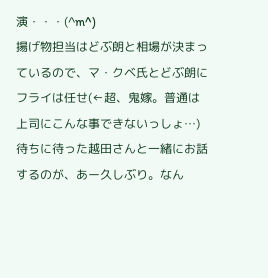演・・・(^m^)
揚げ物担当はどぶ朗と相場が決まっているので、マ・クベ氏とどぶ朗にフライは任せ(←超、鬼嫁。普通は上司にこんな事できないっしょ…)
待ちに待った越田さんと一緒にお話するのが、あー久しぶり。なん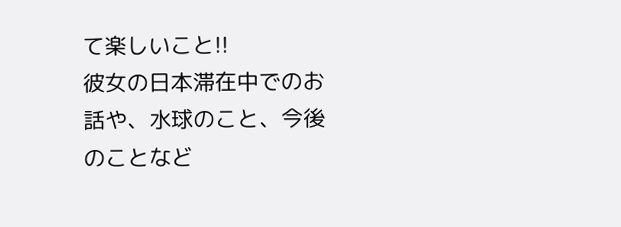て楽しいこと!!
彼女の日本滞在中でのお話や、水球のこと、今後のことなど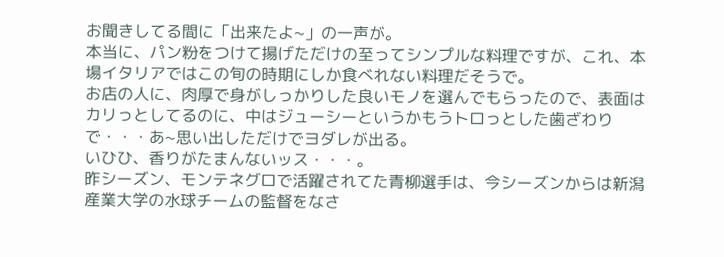お聞きしてる間に「出来たよ~」の一声が。
本当に、パン粉をつけて揚げただけの至ってシンプルな料理ですが、これ、本場イタリアではこの旬の時期にしか食べれない料理だそうで。
お店の人に、肉厚で身がしっかりした良いモノを選んでもらったので、表面はカリっとしてるのに、中はジューシーというかもうトロっとした歯ざわりで・・・あ~思い出しただけでヨダレが出る。
いひひ、香りがたまんないッス・・・。
昨シーズン、モンテネグロで活躍されてた青柳選手は、今シーズンからは新潟産業大学の水球チームの監督をなさ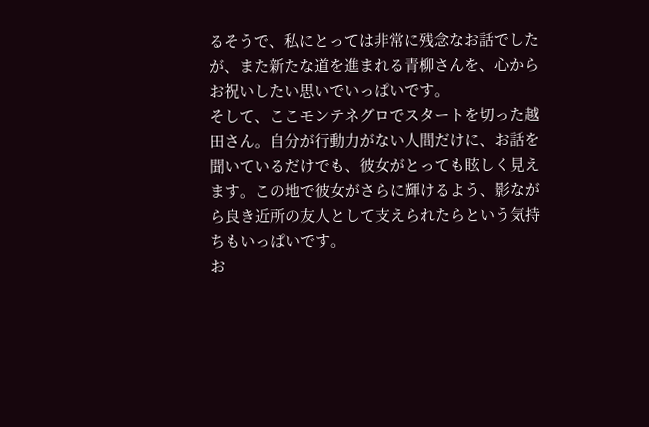るそうで、私にとっては非常に残念なお話でしたが、また新たな道を進まれる青柳さんを、心からお祝いしたい思いでいっぱいです。
そして、ここモンテネグロでスタートを切った越田さん。自分が行動力がない人間だけに、お話を聞いているだけでも、彼女がとっても眩しく見えます。この地で彼女がさらに輝けるよう、影ながら良き近所の友人として支えられたらという気持ちもいっぱいです。
お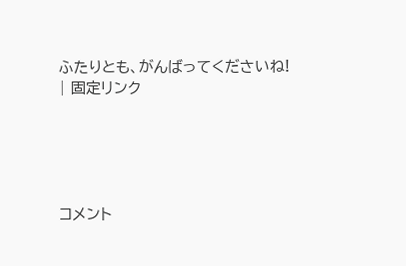ふたりとも、がんばってくださいね!
| 固定リンク





コメント